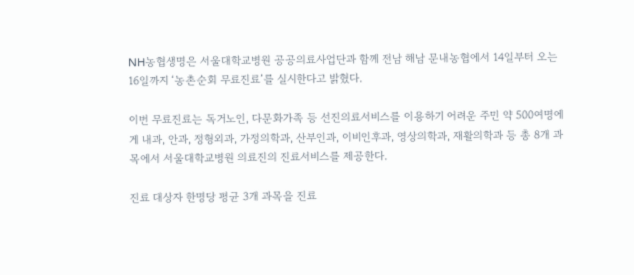NH농협생명은 서울대학교병원 공공의료사업단과 함께 전남 해남 문내농협에서 14일부터 오는 16일까지 ‘농촌순회 무료진료’를 실시한다고 밝혔다.

이번 무료진료는 독거노인, 다문화가족 등 선진의료서비스를 이용하기 어려운 주민 약 500여명에게 내과, 안과, 정형외과, 가정의학과, 산부인과, 이비인후과, 영상의학과, 재활의학과 등 총 8개 과목에서 서울대학교병원 의료진의 진료서비스를 제공한다.

진료 대상자 한명당 평균 3개 과목을 진료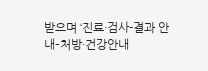받으며 ‘진료·검사-결과 안내–처방·건강안내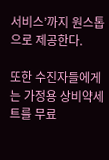서비스’까지 원스톱으로 제공한다.

또한 수진자들에게는 가정용 상비약세트를 무료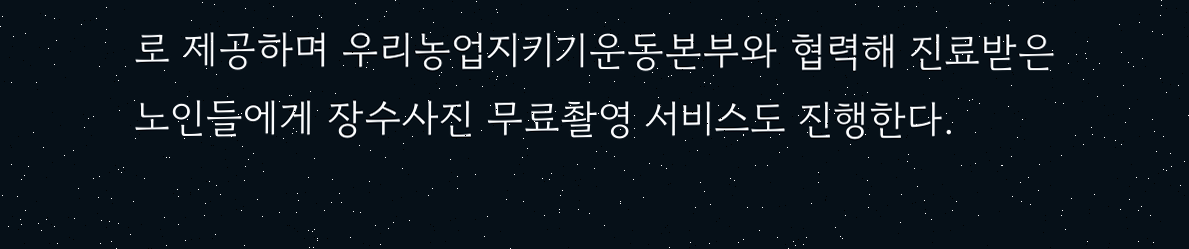로 제공하며 우리농업지키기운동본부와 협력해 진료받은 노인들에게 장수사진 무료촬영 서비스도 진행한다.